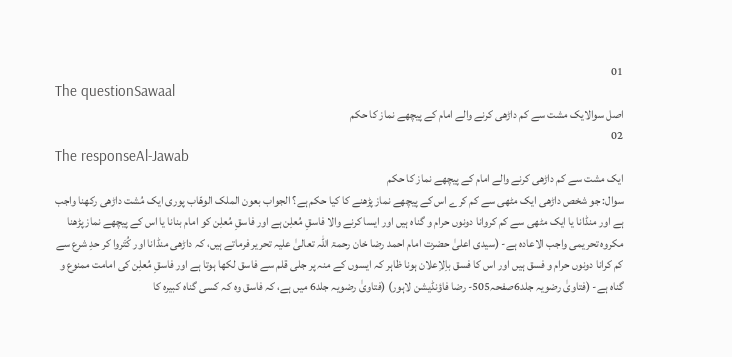01
The questionSawaal
اصل سوالایک مشت سے کم داڑھی کرنے والے امام کے پیچھے نماز کا حکم
02
The responseAl-Jawab
ایک مشت سے کم داڑھی کرنے والے امام کے پیچھے نماز کا حکم
سوال: جو شخص داڑھی ایک مٹھی سے کم کرے اس کے پیچھے نماز پڑھنے کا کیا حکم ہے؟ الجواب بعون الملک الوھّاب پوری ایک مُشت داڑھی رکھنا واجب ہے اور منڈانا یا ایک مٹھی سے کم کروانا دونوں حرام و گناہ ہیں اور ایسا کرنے والا فاسقِ مُعلِن ہے اور فاسقِ مُعلِن کو امام بنانا یا اس کے پیچھے نماز پڑھنا مکروہ تحریمی واجب الاعادہ ہے- (سیدی اعلیٰ حضرت امام احمد رضا خان رحمۃ اللہ تعالیٰ علیہ تحریر فرماتے ہیں، کہ داڑھی منڈانا اور کُتَروا کر حدِ شرع سے کم کرانا دونوں حرام و فسق ہیں اور اس کا فسق باِلاِعلان ہونا ظاہر کہ ایسوں کے منہ پر جلی قلم سے فاسق لکھا ہوتا ہے اور فاسقِ مُعلِن کی امامت ممنوع و گناہ ہے- (فتاویٰ رضویہ جلد6صفحہ505- رضا فاؤنڈیشن لاہور) (فتاویٰ رضویہ جلد6 میں ہے، کہ فاسق وہ کہ کسی گناہ کبیرہ کا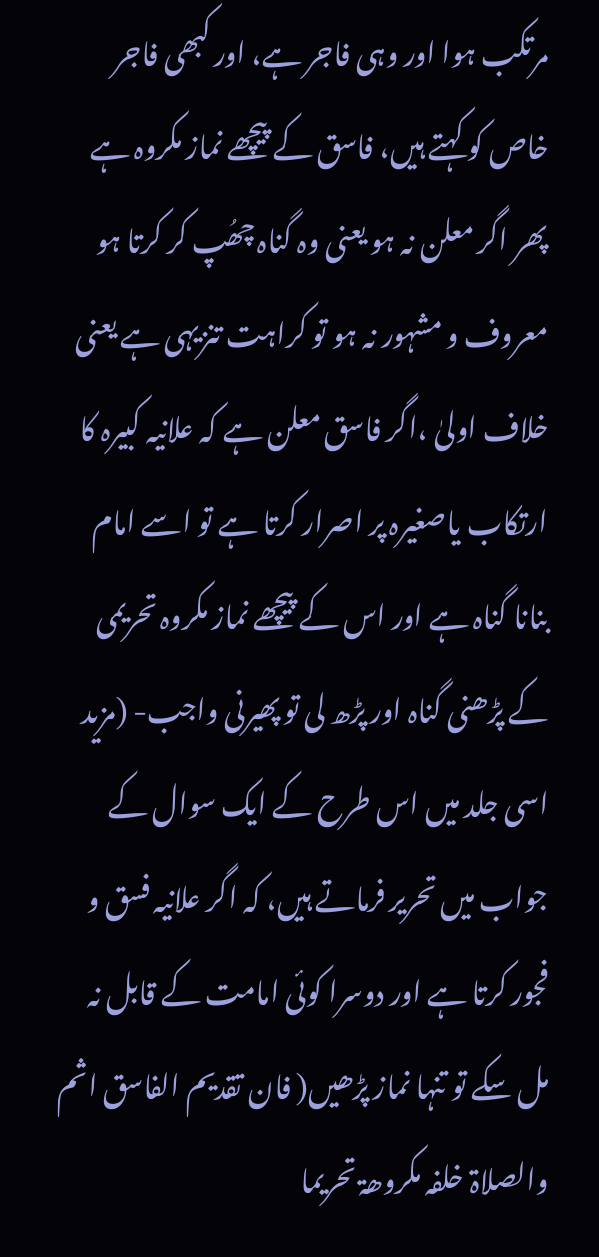مرتکب ہوا اور وہی فاجر ہے، اور کبھی فاجر خاص کو کہتے ہیں، فاسق کے پیچھے نماز مکروہ ہے پھر اگر معلن نہ ہو یعنی وہ گناہ چھُپ کر کرتا ہو معروف و مشہور نہ ہو تو کراہت تنزیہی ہے یعنی خلاف اولیٰ ،اگر فاسق معلن ہے کہ علانیہ کبیرہ کا ارتکاب یاصغیرہ پر اصرار کرتا ہے تو اسے امام بنانا گناہ ہے اور اس کے پیچھے نماز مکروہ تحریمی کے پڑھنی گناہ اور پڑھ لی تو پھیرنی واجب- (مزید اسی جلد میں اس طرح کے ایک سوال کے جواب میں تحریر فرماتے ہیں، کہ اگر علانیہ فسق و فجور کرتا ہے اور دوسرا کوئی امامت کے قابل نہ مل سکے تو تنہا نماز پڑھیں( فان تقدیم الفاسق اثم والصلاۃ خلفہ مکروھۃ تحریما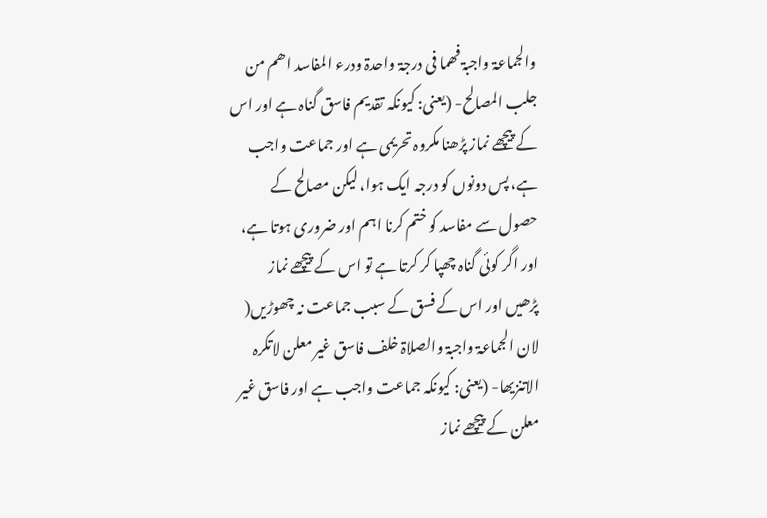والجماعۃ واجبۃ فھما فی درجۃ واحدۃ ودرء المفاسد اھم من جلب المصالح- (یعنی: کیونکہ تقدیم فاسق گناہ ہے اور اس کے پیچھے نماز پڑھنا مکروہ تحریمی ہے اور جماعت واجب ہے، پس دونوں کو درجہ ایک ہوا، لیکن مصالح کے حصول سے مفاسد کو ختم کرنا اہم اور ضروری ہوتا ہے، اور اگر کوئی گناہ چھپا کر کرتا ہے تو اس کے پیچھے نماز پڑھیں اور اس کے فسق کے سبب جماعت نہ چھوڑیں( لان الجماعۃ واجبۃ والصلاۃ خلف فاسق غیر معلن لاتکرہ الاتنزیھا- (یعنی: کیونکہ جماعت واجب ہے اور فاسق غیر معلن کے پیچھے نماز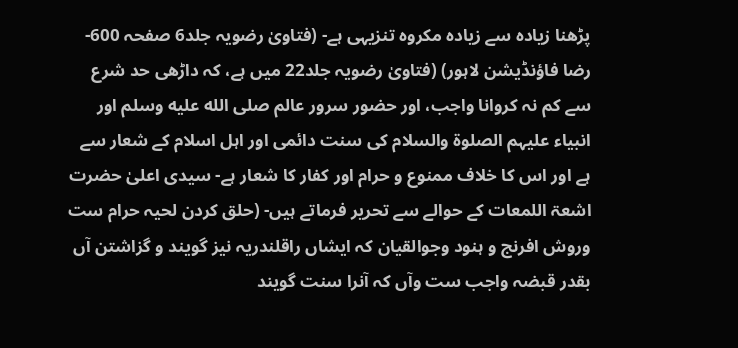پڑھنا زیادہ سے زیادہ مکروہ تنزیہی ہے- (فتاویٰ رضویہ جلد6 صفحہ 600- رضا فاؤنڈیشن لاہور) (فتاویٰ رضویہ جلد22 میں ہے، کہ داڑھی حد شرع سے کم نہ کروانا واجب، اور حضور سرور عالم صلى الله عليه وسلم اور انبیاء علیہم الصلوۃ والسلام کی سنت دائمی اور اہل اسلام کے شعار سے ہے اور اس کا خلاف ممنوع و حرام اور کفار کا شعار ہے- سیدی اعلیٰ حضرت اشعۃ اللمعات کے حوالے سے تحریر فرماتے ہیں- (حلق کردن لحیہ حرام ست وروش افرنج و ہنود وجوالقیان کہ ایشاں راقلندریہ نیز گویند و گزاشتن آں بقدر قبضہ واجب ست وآں کہ آنرا سنت گویند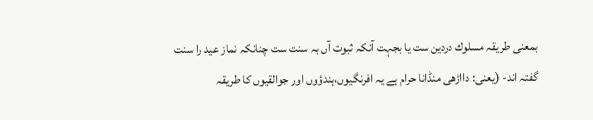بمعنی طریقہ مسلوك دردین ست یا بجہت آنکہ ثبوت آں بہ سنت ست چنانکہ نماز عید را سنت گفتہ اند- (یعنی: دااڑھی منڈانا حرام ہے یہ افرنگیوں،ہندؤوں اور جوالقیوں کا طریقہ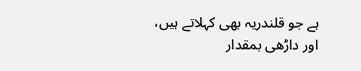ہے جو قلندریہ بھی کہلاتے ہیں، اور داڑھی بمقدار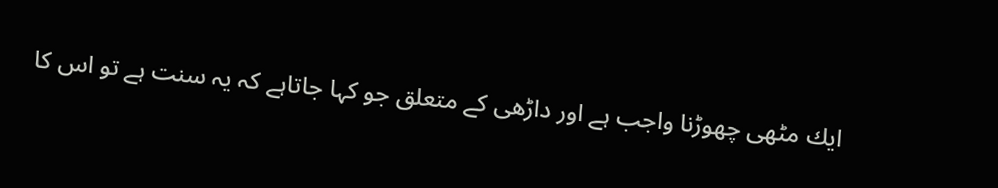ایك مٹھی چھوڑنا واجب ہے اور داڑھی کے متعلق جو کہا جاتاہے کہ یہ سنت ہے تو اس کا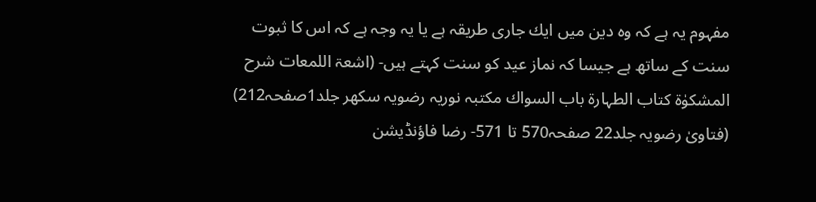مفہوم یہ ہے کہ وہ دین میں ایك جاری طریقہ ہے یا یہ وجہ ہے کہ اس کا ثبوت سنت کے ساتھ ہے جیسا کہ نماز عید کو سنت کہتے ہیں- (اشعۃ اللمعات شرح المشکوٰۃ کتاب الطہارۃ باب السواك مکتبہ نوریہ رضویہ سکھر جلد1صفحہ212) (فتاویٰ رضویہ جلد22 صفحہ570 تا 571- رضا فاؤنڈیشن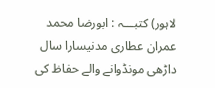لاہور) کتبـــہ : ابورضا محمد عمران عطاری مدنیسارا سال داڑھی مونڈوانے والے حفاظ کی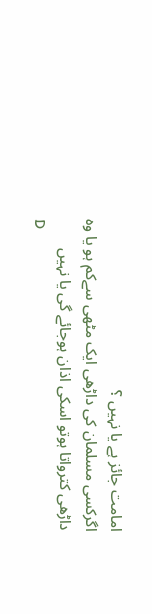امامت جائز ہے یا نہیں ؟
اگرکسی مسلمان کی داڑھی ایک مٹھی سےکم ہو یا وہ داڑھی کترواتا ہوتو اسکی اذان ہوجائے گی یا نہیں
D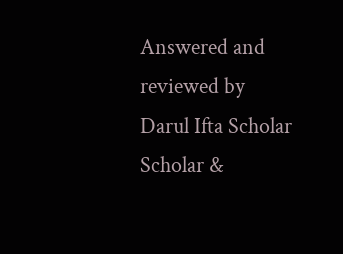Answered and reviewed by
Darul Ifta Scholar
Scholar &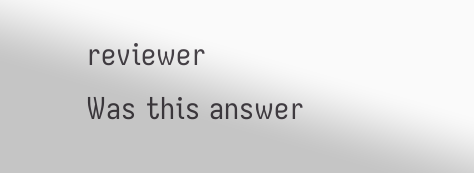reviewer
Was this answer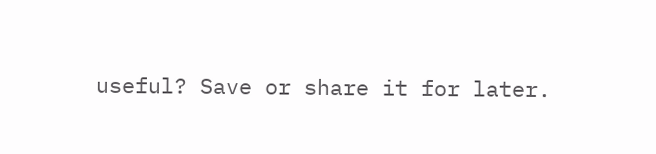useful? Save or share it for later.